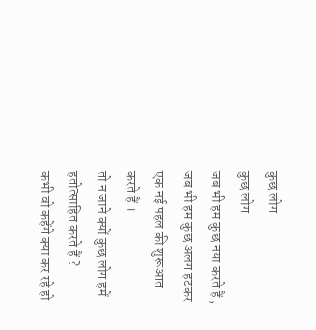कुछ लोग
कुछ लोग
जब भी हम कुछ नया करते हैं ,
जब भी हम कुछ अलग हटकर एक नई पहल की शुरूआत करते हैं ।
तो न जाने क्यों कुछ लोग हमें हतोत्साहित करते हैं ?
कभी वो कहेंगे क्या कर रहे हो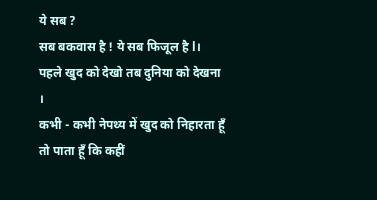ये सब ?
सब बकवास है ! ये सब फिजूल है l।
पहले खुद को देखो तब दुनिया को देखना ।
कभी - कभी नेपथ्य में खुद को निहारता हूँ तो पाता हूँ कि कहीं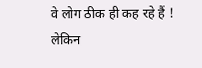वे लोग ठीक ही कह रहे हैं !
लेकिन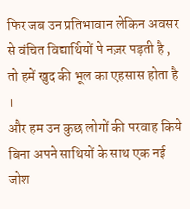फिर जब उन प्रतिभावान लेकिन अवसर से वंचित विद्यार्थियों पे नज़र पड़ती है ,
तो हमें खुद की भूल का एहसास होता है ।
और हम उन कुछ लोगों की परवाह किये बिना अपने साथियों के साथ एक नई जोश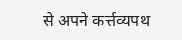से अपने कर्त्तव्यपथ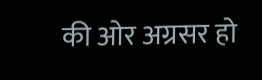की ओर अग्रसर हो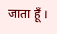जाता हूँ ।